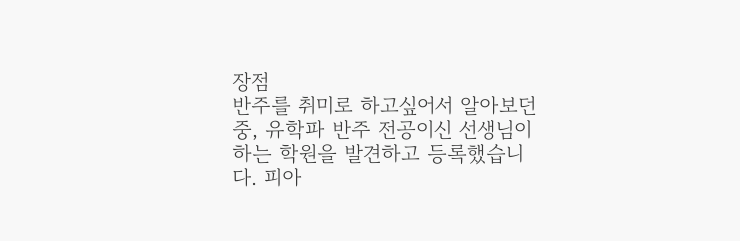장점
반주를 취미로 하고싶어서 알아보던 중, 유학파 반주 전공이신 선생님이 하는 학원을 발견하고 등록했습니다. 피아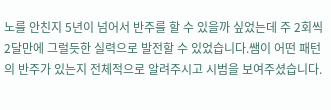노를 안친지 5년이 넘어서 반주를 할 수 있을까 싶었는데 주 2회씩 2달만에 그럴듯한 실력으로 발전할 수 있었습니다.쌤이 어떤 패턴의 반주가 있는지 전체적으로 알려주시고 시범을 보여주셨습니다.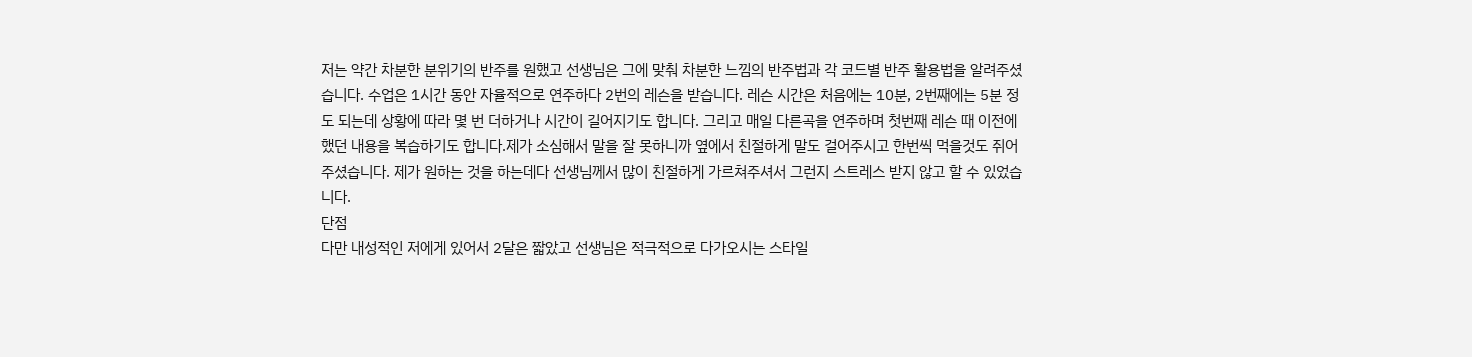저는 약간 차분한 분위기의 반주를 원했고 선생님은 그에 맞춰 차분한 느낌의 반주법과 각 코드별 반주 활용법을 알려주셨습니다. 수업은 1시간 동안 자율적으로 연주하다 2번의 레슨을 받습니다. 레슨 시간은 처음에는 10분, 2번째에는 5분 정도 되는데 상황에 따라 몇 번 더하거나 시간이 길어지기도 합니다. 그리고 매일 다른곡을 연주하며 첫번째 레슨 때 이전에 했던 내용을 복습하기도 합니다.제가 소심해서 말을 잘 못하니까 옆에서 친절하게 말도 걸어주시고 한번씩 먹을것도 쥐어주셨습니다. 제가 원하는 것을 하는데다 선생님께서 많이 친절하게 가르쳐주셔서 그런지 스트레스 받지 않고 할 수 있었습니다.
단점
다만 내성적인 저에게 있어서 2달은 짧았고 선생님은 적극적으로 다가오시는 스타일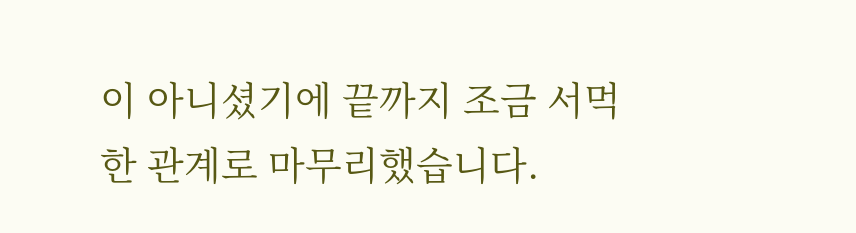이 아니셨기에 끝까지 조금 서먹한 관계로 마무리했습니다.